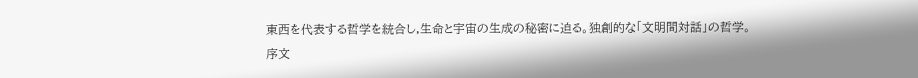東西を代表する哲学を統合し,生命と宇宙の生成の秘密に迫る。独創的な「文明間対話」の哲学。
序文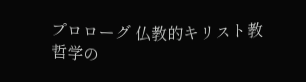プロローグ 仏教的キリスト教哲学の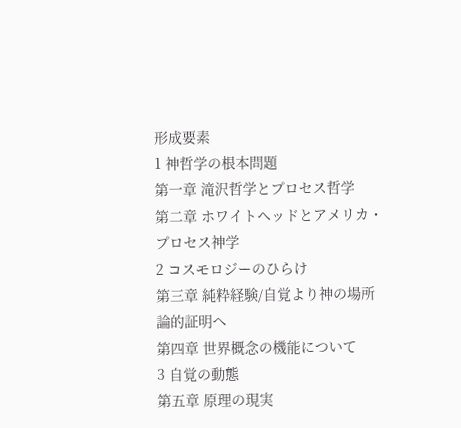形成要素
1 神哲学の根本問題
第一章 滝沢哲学とプロセス哲学
第二章 ホワイトヘッドとアメリカ・プロセス神学
2 コスモロジーのひらけ
第三章 純粋経験/自覚より神の場所論的証明へ
第四章 世界概念の機能について
3 自覚の動態
第五章 原理の現実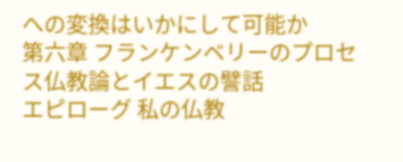への変換はいかにして可能か
第六章 フランケンベリーのプロセス仏教論とイエスの譬話
エピローグ 私の仏教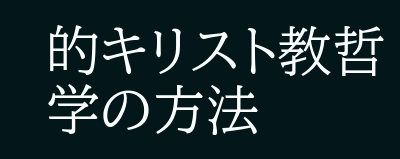的キリスト教哲学の方法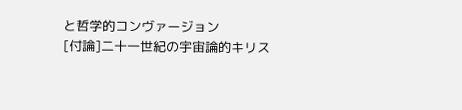と哲学的コンヴァージョン
[付論]二十一世紀の宇宙論的キリス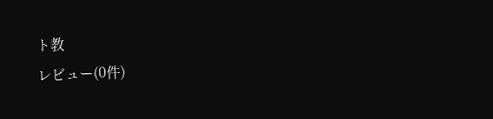ト教
レビュー(0件)